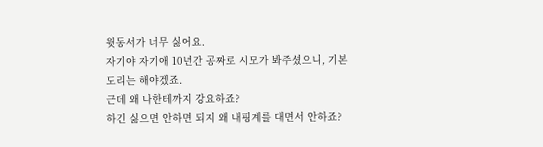윗동서가 너무 싫어요.
자기야 자기애 10년간 공짜로 시모가 봐주셨으니, 기본 도리는 해야겠죠.
근데 왜 나한테까지 강요하죠?
하긴 싫으면 안하면 되지 왜 내핑계를 대면서 안하죠?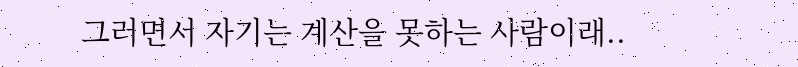그러면서 자기는 계산을 못하는 사람이래..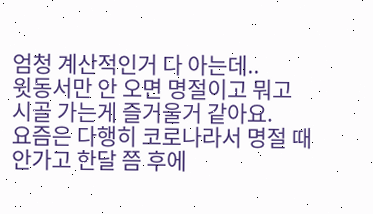엄청 계산적인거 다 아는데..
윗동서만 안 오면 명절이고 뭐고 시골 가는게 즐거울거 같아요.
요즘은 다행히 코로나라서 명절 때 안가고 한달 쯤 후에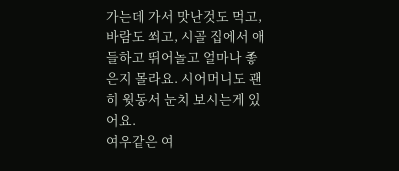가는데 가서 맛난것도 먹고, 바람도 쐬고, 시골 집에서 애들하고 뛰어놀고 얼마나 좋은지 몰라요. 시어머니도 괜히 윗동서 눈치 보시는게 있어요.
여우같은 여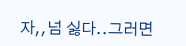자,,넘 싫다..그러면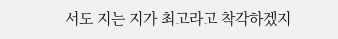서도 지는 지가 최고라고 착각하겠지